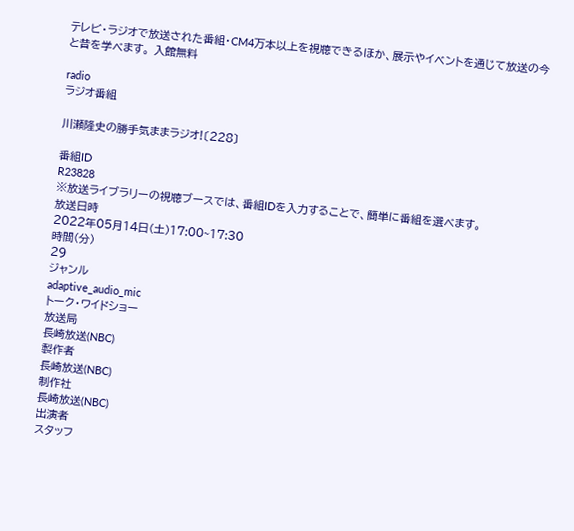テレビ・ラジオで放送された番組・CM4万本以上を視聴できるほか、展示やイベントを通じて放送の今と昔を学べます。 入館無料

radio
ラジオ番組

川瀬隆史の勝手気ままラジオ!〔228〕

番組ID
R23828
※放送ライブラリーの視聴ブースでは、番組IDを入力することで、簡単に番組を選べます。
放送日時
2022年05月14日(土)17:00~17:30
時間(分)
29
ジャンル
adaptive_audio_mic
トーク・ワイドショー
放送局
長崎放送(NBC)
製作者
長崎放送(NBC)
制作社
長崎放送(NBC)
出演者
スタッフ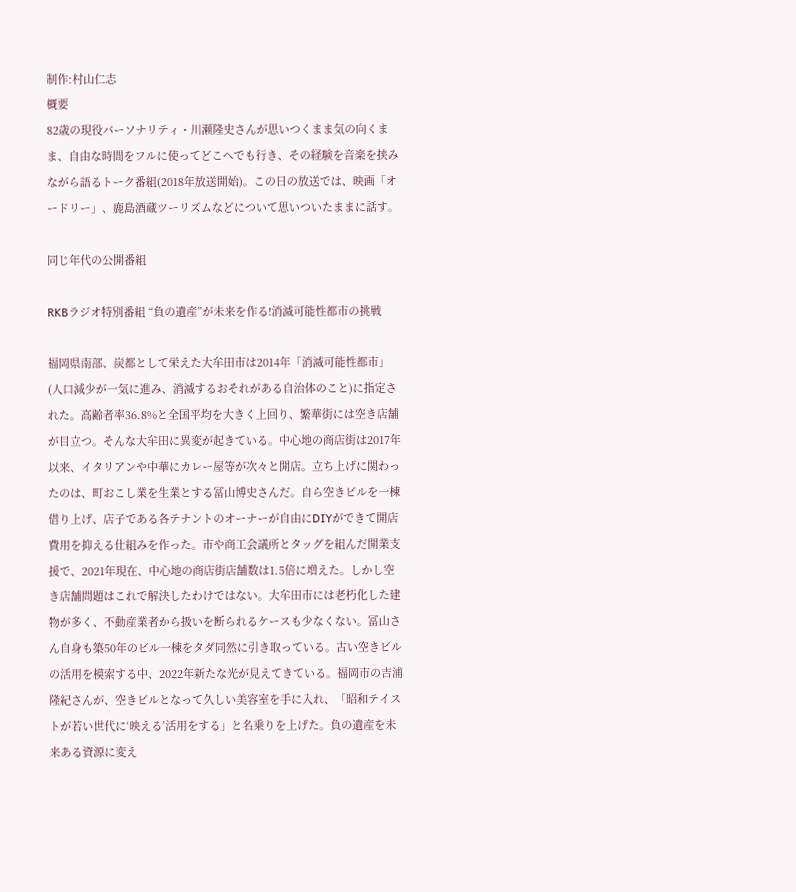制作:村山仁志
概要
82歳の現役パーソナリティ・川瀬隆史さんが思いつくまま気の向くまま、自由な時間をフルに使ってどこへでも行き、その経験を音楽を挟みながら語るトーク番組(2018年放送開始)。この日の放送では、映画「オードリー」、鹿島酒蔵ツーリズムなどについて思いついたままに話す。

同じ年代の公開番組

RKBラジオ特別番組 “負の遺産”が未来を作る!消滅可能性都市の挑戦

福岡県南部、炭都として栄えた大牟田市は2014年「消滅可能性都市」(人口減少が一気に進み、消滅するおそれがある自治体のこと)に指定された。高齢者率36.8%と全国平均を大きく上回り、繁華街には空き店舗が目立つ。そんな大牟田に異変が起きている。中心地の商店街は2017年以来、イタリアンや中華にカレー屋等が次々と開店。立ち上げに関わったのは、町おこし業を生業とする冨山博史さんだ。自ら空きビルを一棟借り上げ、店子である各テナントのオーナーが自由にDIYができて開店費用を抑える仕組みを作った。市や商工会議所とタッグを組んだ開業支援で、2021年現在、中心地の商店街店舗数は1.5倍に増えた。しかし空き店舗問題はこれで解決したわけではない。大牟田市には老朽化した建物が多く、不動産業者から扱いを断られるケースも少なくない。冨山さん自身も築50年のビル一棟をタダ同然に引き取っている。古い空きビルの活用を模索する中、2022年新たな光が見えてきている。福岡市の吉浦隆紀さんが、空きビルとなって久しい美容室を手に入れ、「昭和テイストが若い世代に‘映える’活用をする」と名乗りを上げた。負の遺産を未来ある資源に変え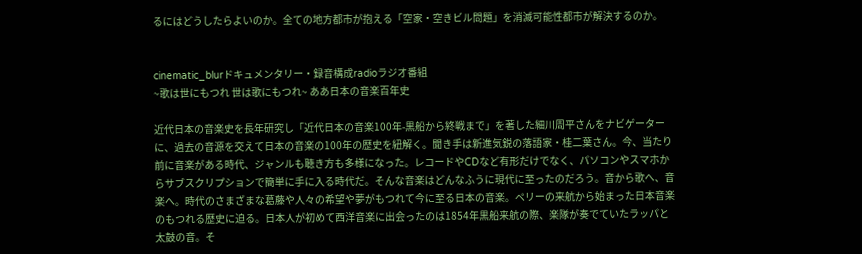るにはどうしたらよいのか。全ての地方都市が抱える「空家・空きビル問題」を消滅可能性都市が解決するのか。


cinematic_blurドキュメンタリー・録音構成radioラジオ番組
~歌は世にもつれ 世は歌にもつれ~ ああ日本の音楽百年史

近代日本の音楽史を長年研究し「近代日本の音楽100年-黒船から終戦まで」を著した細川周平さんをナビゲーターに、過去の音源を交えて日本の音楽の100年の歴史を紐解く。聞き手は新進気鋭の落語家・桂二葉さん。今、当たり前に音楽がある時代、ジャンルも聴き方も多様になった。レコードやCDなど有形だけでなく、パソコンやスマホからサブスクリプションで簡単に手に入る時代だ。そんな音楽はどんなふうに現代に至ったのだろう。音から歌へ、音楽へ。時代のさまざまな葛藤や人々の希望や夢がもつれて今に至る日本の音楽。ペリーの来航から始まった日本音楽のもつれる歴史に迫る。日本人が初めて西洋音楽に出会ったのは1854年黒船来航の際、楽隊が奏でていたラッパと太鼓の音。そ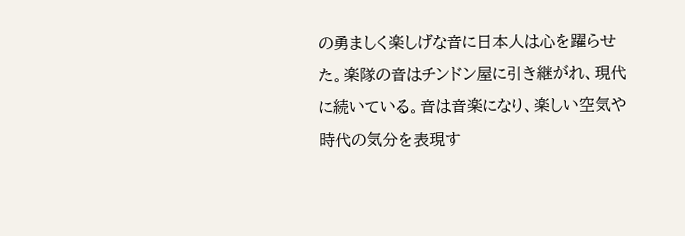の勇ましく楽しげな音に日本人は心を躍らせた。楽隊の音はチンドン屋に引き継がれ、現代に続いている。音は音楽になり、楽しい空気や時代の気分を表現す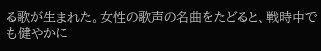る歌が生まれた。女性の歌声の名曲をたどると、戦時中でも健やかに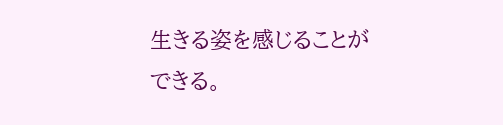生きる姿を感じることができる。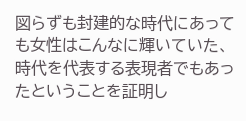図らずも封建的な時代にあっても女性はこんなに輝いていた、時代を代表する表現者でもあったということを証明し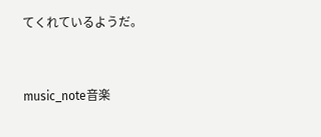てくれているようだ。


music_note音楽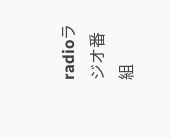radioラジオ番組